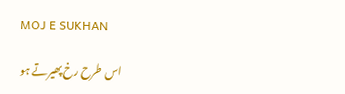MOJ E SUKHAN

اس طرح رخ پھیرتے ہو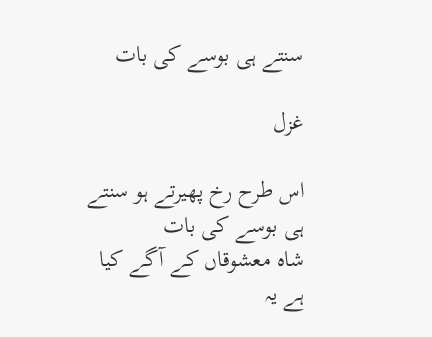سنتے ہی بوسے کی بات

غزل

اس طرح رخ پھیرتے ہو سنتے ہی بوسے کی بات
شاہ معشوقاں کے آگے کیا ہے یہ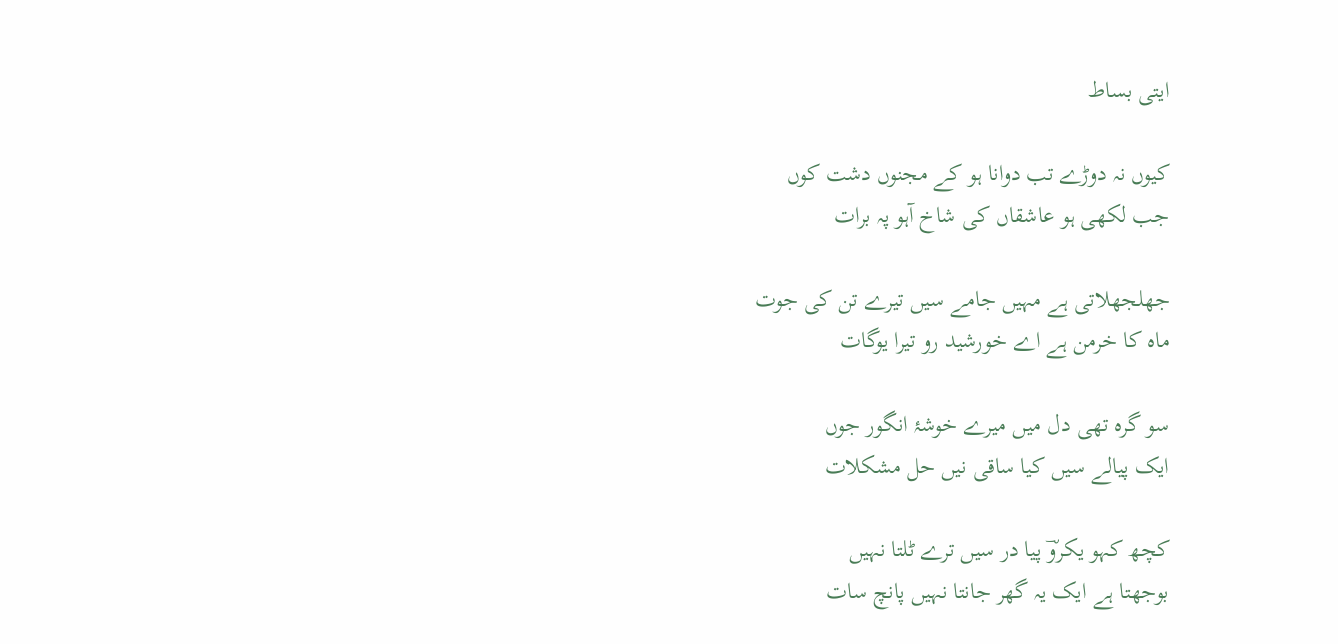ایتی بساط

کیوں نہ دوڑے تب دوانا ہو کے مجنوں دشت کوں
جب لکھی ہو عاشقاں کی شاخ آہو پہ برات

جھلجھلاتی ہے مہیں جامے سیں تیرے تن کی جوت
ماہ کا خرمن ہے اے خورشید رو تیرا یوگات

سو گرہ تھی دل میں میرے خوشۂ انگور جوں
ایک پیالے سیں کیا ساقی نیں حل مشکلات

کچھ کہو یکروؔ پیا در سیں ترے ٹلتا نہیں
بوجھتا ہے ایک یہ گھر جانتا نہیں پانچ سات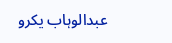عبدالوہاب یکرو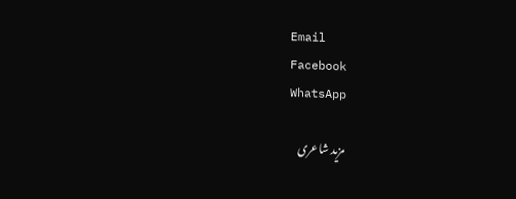Email
Facebook
WhatsApp

مزید شاعری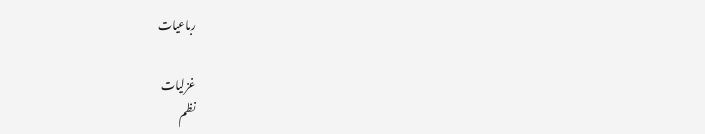رباعیات

غزلیات
نظم